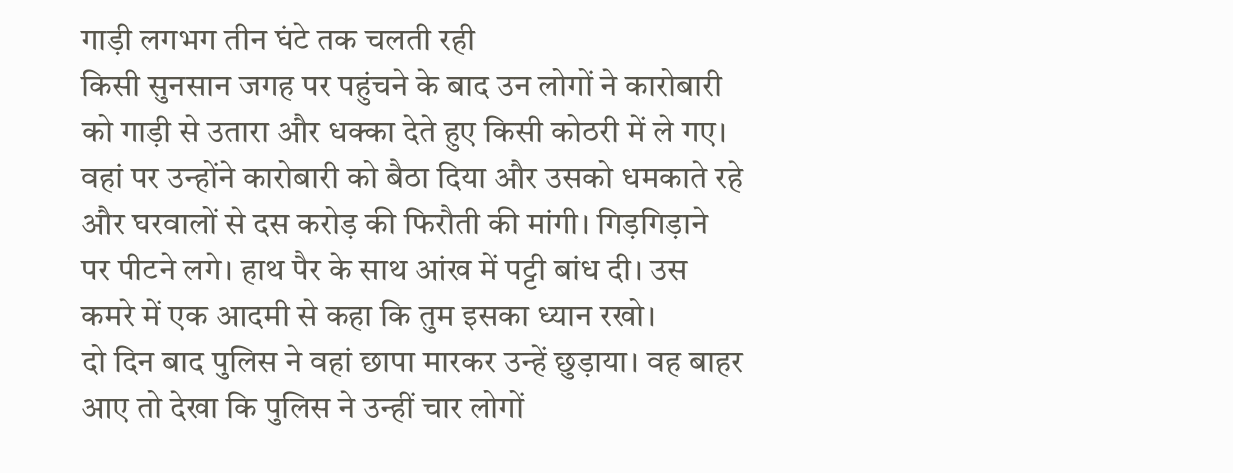गाड़ी लगभग तीन घंटे तक चलती रही
किसी सुनसान जगह पर पहुंचने के बाद उन लोगों ने कारोबारी को गाड़ी से उतारा और धक्का देते हुए किसी कोठरी में ले गए। वहां पर उन्होंने कारोबारी को बैठा दिया और उसको धमकाते रहे और घरवालों से दस करोड़ की फिरौती की मांगी। गिड़गिड़ाने पर पीटने लगे। हाथ पैर के साथ आंख में पट्टी बांध दी। उस कमरे में एक आदमी से कहा कि तुम इसका ध्यान रखो।
दो दिन बाद पुलिस ने वहां छापा मारकर उन्हें छुड़ाया। वह बाहर आए तो देखा कि पुलिस ने उन्हीं चार लोगों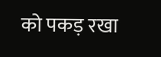को पकड़ रखा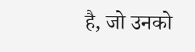है, जो उनको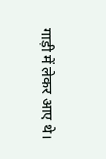गाड़ी में लेकर आए थे।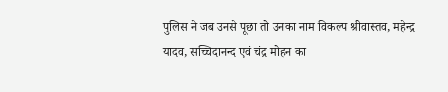पुलिस ने जब उनसे पूछा तो उनका नाम विकल्प श्रीवास्तव, महेन्द्र यादव, सच्चिदानन्द एवं चंद्र मोहन का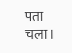पता चला।